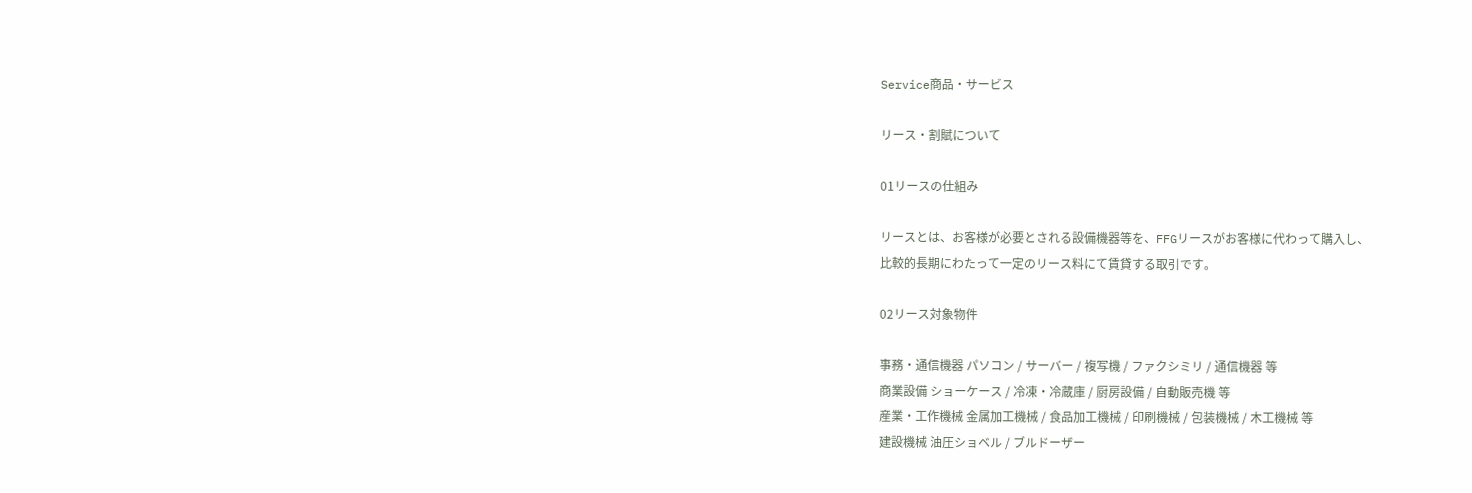Service商品・サービス

リース・割賦について

01リースの仕組み

リースとは、お客様が必要とされる設備機器等を、FFGリースがお客様に代わって購入し、
比較的長期にわたって一定のリース料にて賃貸する取引です。

02リース対象物件

事務・通信機器 パソコン / サーバー / 複写機 / ファクシミリ / 通信機器 等
商業設備 ショーケース / 冷凍・冷蔵庫 / 厨房設備 / 自動販売機 等
産業・工作機械 金属加工機械 / 食品加工機械 / 印刷機械 / 包装機械 / 木工機械 等
建設機械 油圧ショベル / ブルドーザー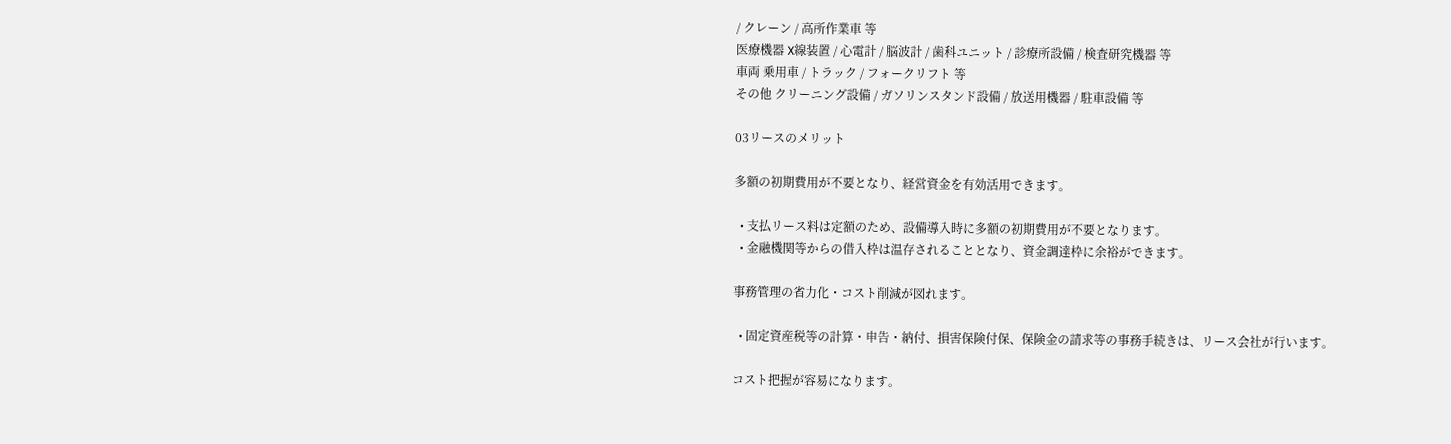/ クレーン / 高所作業車 等
医療機器 X線装置 / 心電計 / 脳波計 / 歯科ユニット / 診療所設備 / 検査研究機器 等
車両 乗用車 / トラック / フォークリフト 等
その他 クリーニング設備 / ガソリンスタンド設備 / 放送用機器 / 駐車設備 等

03リースのメリット

多額の初期費用が不要となり、経営資金を有効活用できます。

  • 支払リース料は定額のため、設備導入時に多額の初期費用が不要となります。
  • 金融機関等からの借入枠は温存されることとなり、資金調達枠に余裕ができます。

事務管理の省力化・コスト削減が図れます。

  • 固定資産税等の計算・申告・納付、損害保険付保、保険金の請求等の事務手続きは、リース会社が行います。

コスト把握が容易になります。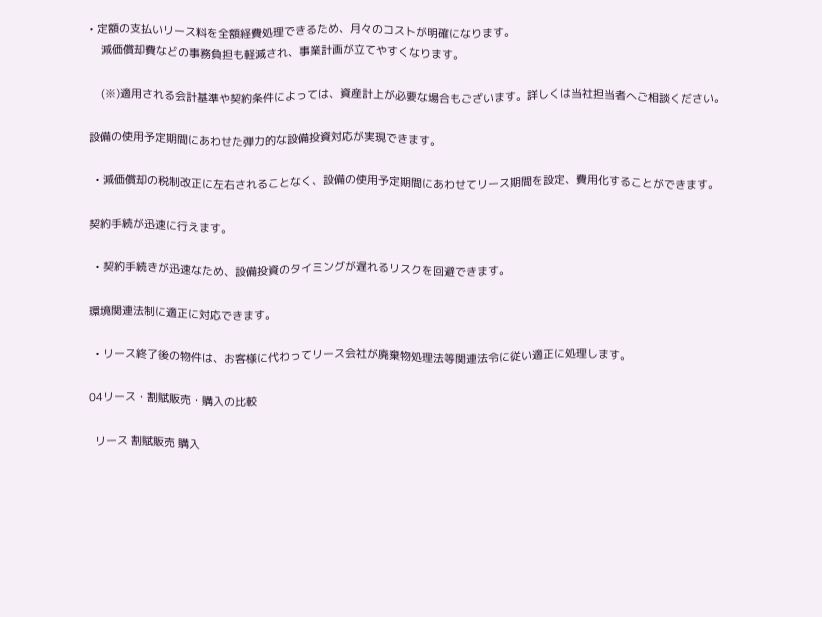• 定額の支払いリース料を全額経費処理できるため、月々のコストが明確になります。
    減価償却費などの事務負担も軽減され、事業計画が立てやすくなります。

    (※)適用される会計基準や契約条件によっては、資産計上が必要な場合もございます。詳しくは当社担当者へご相談ください。

設備の使用予定期間にあわせた弾力的な設備投資対応が実現できます。

  • 減価償却の税制改正に左右されることなく、設備の使用予定期間にあわせてリース期間を設定、費用化することができます。

契約手続が迅速に行えます。

  • 契約手続きが迅速なため、設備投資のタイミングが遅れるリスクを回避できます。

環境関連法制に適正に対応できます。

  • リース終了後の物件は、お客様に代わってリース会社が廃棄物処理法等関連法令に従い適正に処理します。

04リース・割賦販売・購入の比較

  リース 割賦販売 購入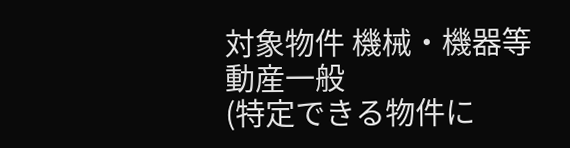対象物件 機械・機器等動産一般
(特定できる物件に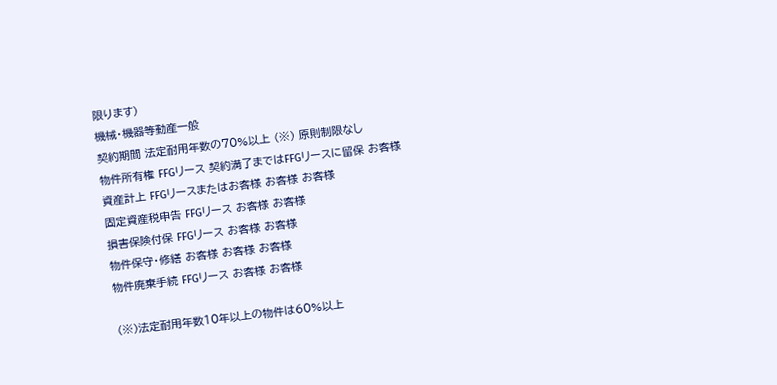限ります)
機械・機器等動産一般
契約期間 法定耐用年数の70%以上 (※) 原則制限なし
物件所有権 FFGリース 契約満了まではFFGリースに留保 お客様
資産計上 FFGリースまたはお客様 お客様 お客様
固定資産税申告 FFGリース お客様 お客様
損害保険付保 FFGリース お客様 お客様
物件保守・修繕 お客様 お客様 お客様
物件廃棄手続 FFGリース お客様 お客様

(※)法定耐用年数10年以上の物件は60%以上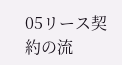05リース契約の流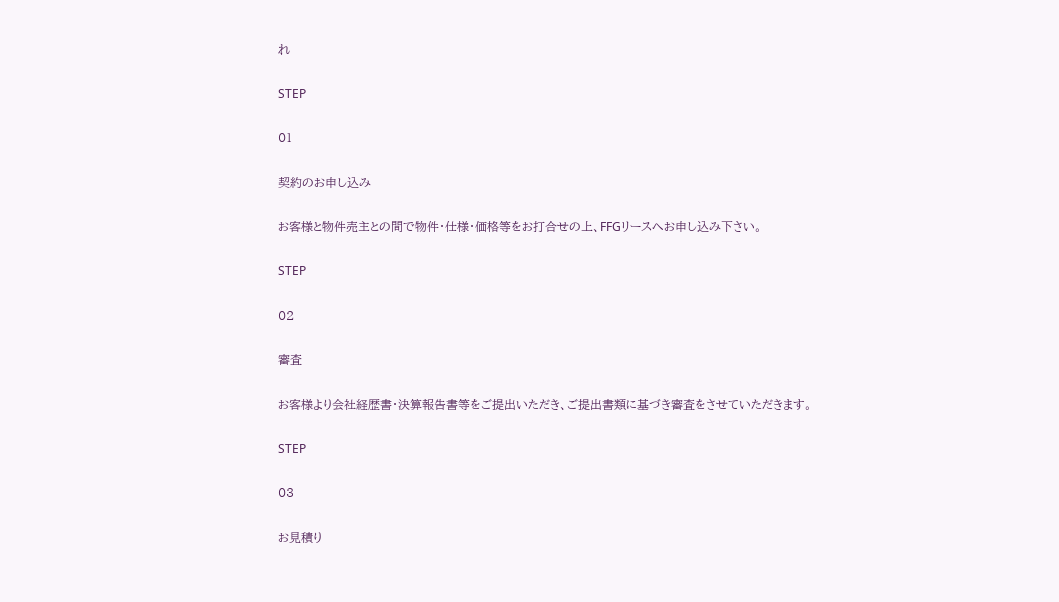れ

STEP

01

契約のお申し込み

お客様と物件売主との間で物件・仕様・価格等をお打合せの上、FFGリースへお申し込み下さい。

STEP

02

審査

お客様より会社経歴書・決算報告書等をご提出いただき、ご提出書類に基づき審査をさせていただきます。

STEP

03

お見積り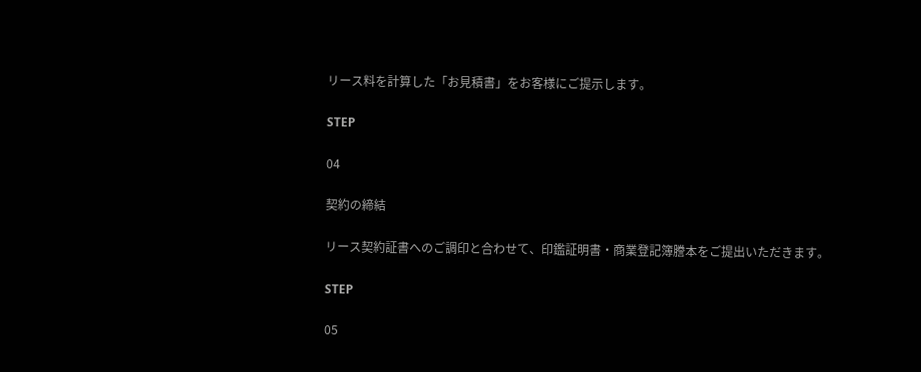リース料を計算した「お見積書」をお客様にご提示します。

STEP

04

契約の締結

リース契約証書へのご調印と合わせて、印鑑証明書・商業登記簿謄本をご提出いただきます。

STEP

05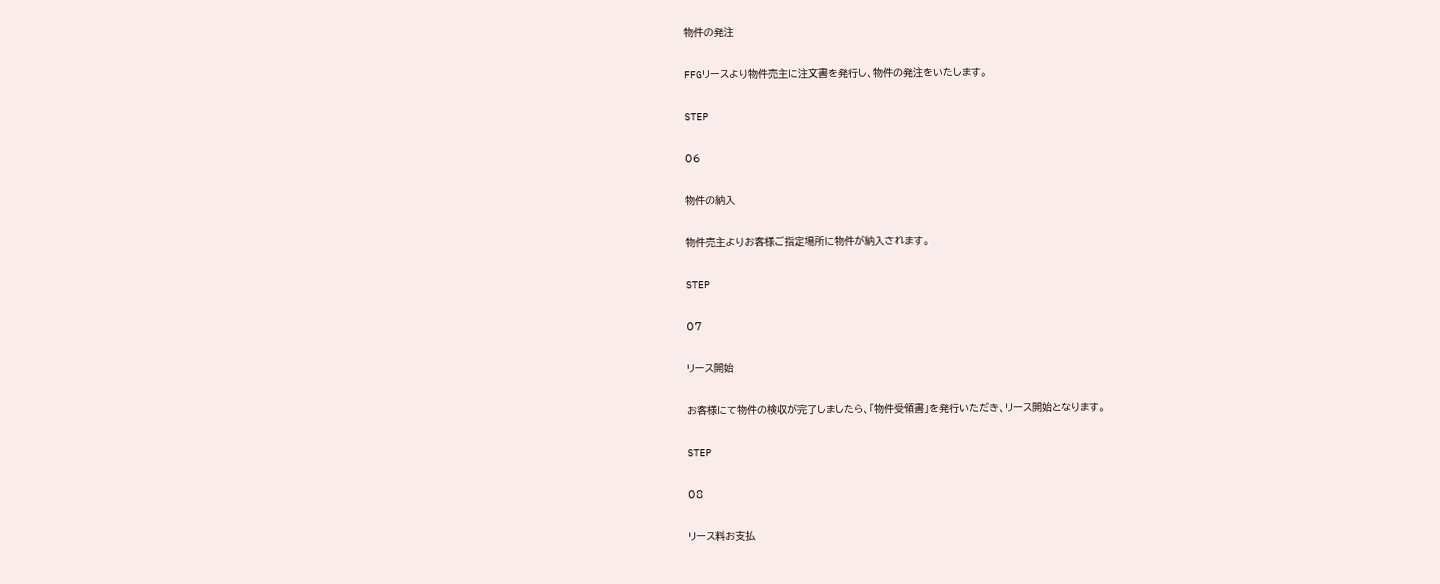物件の発注

FFGリースより物件売主に注文書を発行し、物件の発注をいたします。

STEP

06

物件の納入

物件売主よりお客様ご指定場所に物件が納入されます。

STEP

07

リース開始

お客様にて物件の検収が完了しましたら、「物件受領書」を発行いただき、リース開始となります。

STEP

08

リース料お支払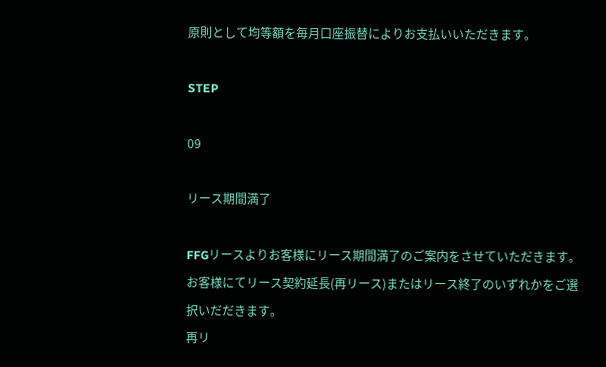原則として均等額を毎月口座振替によりお支払いいただきます。

STEP

09

リース期間満了

FFGリースよりお客様にリース期間満了のご案内をさせていただきます。
お客様にてリース契約延長(再リース)またはリース終了のいずれかをご選択いだだきます。
再リ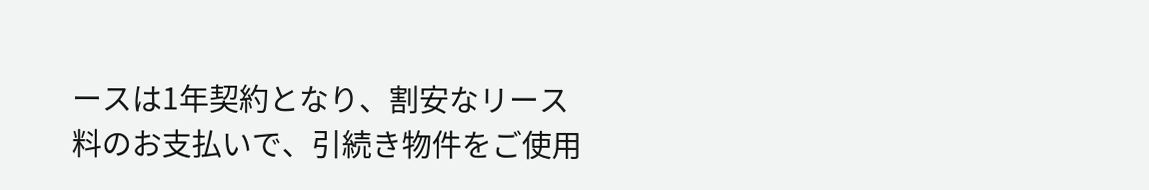ースは1年契約となり、割安なリース料のお支払いで、引続き物件をご使用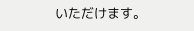いただけます。